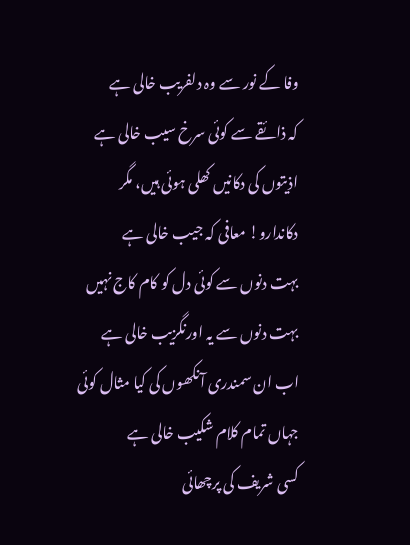وفا کے نور سے وہ دلفریب خالی ہے
کہ ذائقے سے کوئی سرخ سیب خالی ہے
اذیتوں کی دکانیں کھلی ہوئی ہیں، مگر
دکاندارو! معافی کہ جیب خالی ہے
بہت دنوں سے کوئی دل کو کام کاج نہیں
بہت دنوں سے یہ اورنگزیب خالی ہے
اب ان سمندری آنکھوں کی کیا مثال کوئی
جہاں تمام کلام شکیب خالی ہے
کسی شریف کی پرچھائی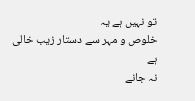تو نہیں ہے یہ
خلوص و مہر سے دستار زیب خالی ہے
نہ جانے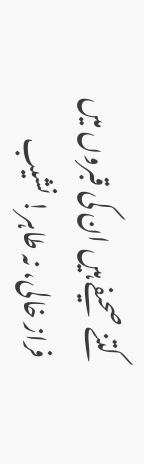کتنے صحیفے ہیں ان کی قبروں میں
فراز خالی، نہ طاہر! نشیب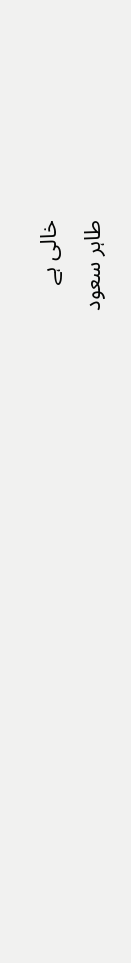خالی ہے
طاہر سعود